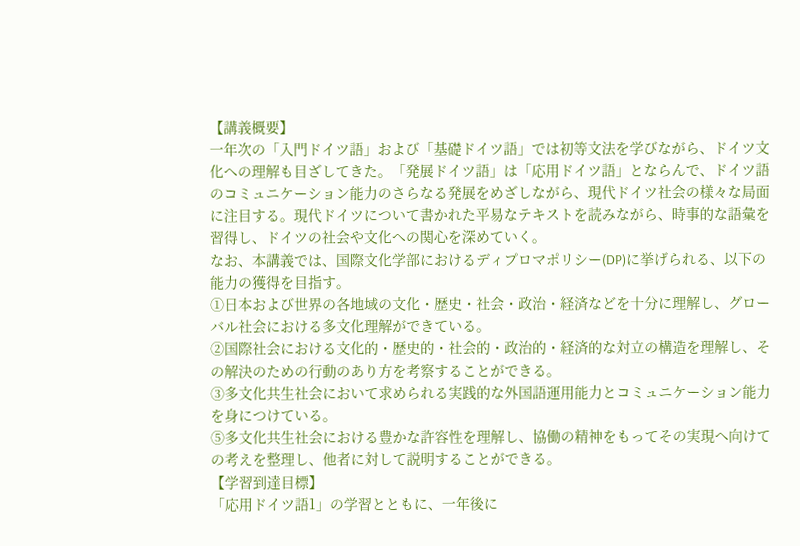【講義概要】
一年次の「入門ドイツ語」および「基礎ドイツ語」では初等文法を学びながら、ドイツ文化への理解も目ざしてきた。「発展ドイツ語」は「応用ドイツ語」とならんで、ドイツ語のコミュニケーション能力のさらなる発展をめざしながら、現代ドイツ社会の様々な局面に注目する。現代ドイツについて書かれた平易なテキストを読みながら、時事的な語彙を習得し、ドイツの社会や文化への関心を深めていく。
なお、本講義では、国際文化学部におけるディプロマポリシー(DP)に挙げられる、以下の能力の獲得を目指す。
①日本および世界の各地域の文化・歴史・社会・政治・経済などを十分に理解し、グローバル社会における多文化理解ができている。
②国際社会における文化的・歴史的・社会的・政治的・経済的な対立の構造を理解し、その解決のための行動のあり方を考察することができる。
③多文化共生社会において求められる実践的な外国語運用能力とコミュニケーション能力を身につけている。
⑤多文化共生社会における豊かな許容性を理解し、協働の精神をもってその実現へ向けての考えを整理し、他者に対して説明することができる。
【学習到達目標】
「応用ドイツ語1」の学習とともに、一年後に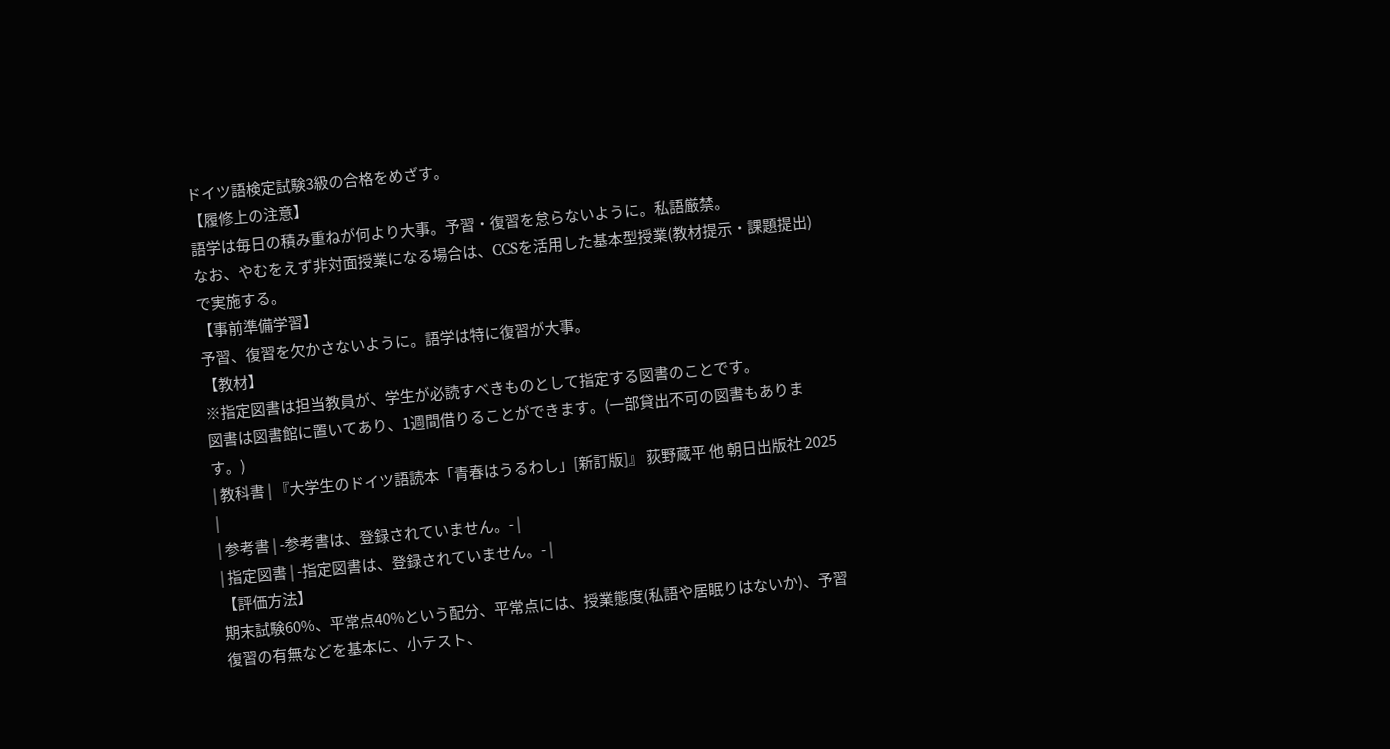ドイツ語検定試験3級の合格をめざす。
【履修上の注意】
語学は毎日の積み重ねが何より大事。予習・復習を怠らないように。私語厳禁。
なお、やむをえず非対面授業になる場合は、CCSを活用した基本型授業(教材提示・課題提出)で実施する。
【事前準備学習】
予習、復習を欠かさないように。語学は特に復習が大事。
【教材】
※指定図書は担当教員が、学生が必読すべきものとして指定する図書のことです。
図書は図書館に置いてあり、1週間借りることができます。(一部貸出不可の図書もあります。)
| 教科書 | 『大学生のドイツ語読本「青春はうるわし」[新訂版]』 荻野蔵平 他 朝日出版社 2025 |
| 参考書 | -参考書は、登録されていません。- |
| 指定図書 | -指定図書は、登録されていません。- |
【評価方法】
期末試験60%、平常点40%という配分、平常点には、授業態度(私語や居眠りはないか)、予習復習の有無などを基本に、小テスト、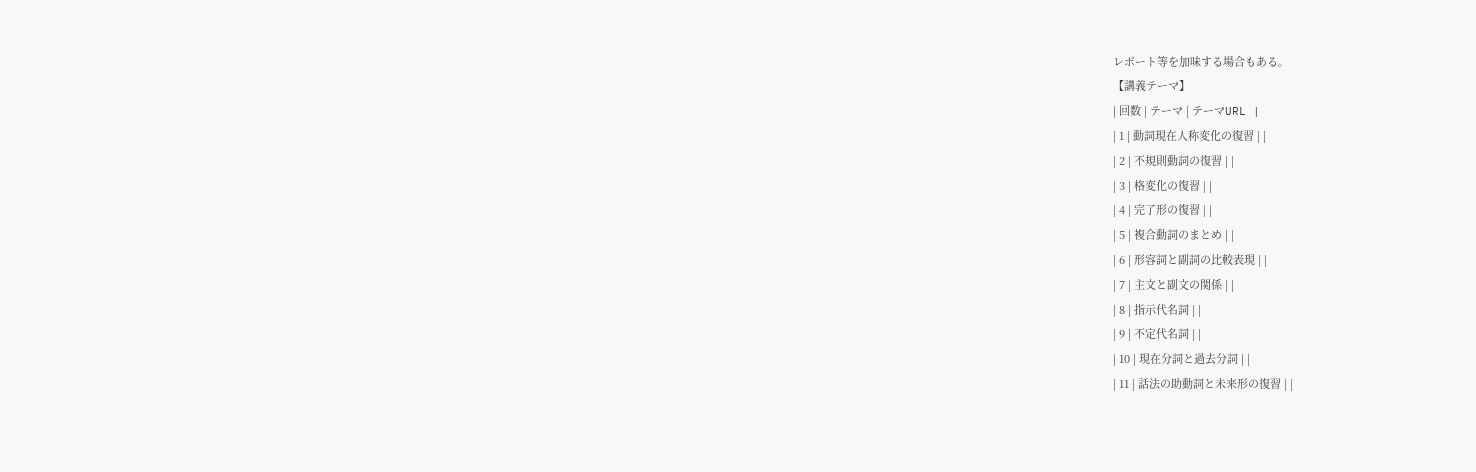レポート等を加味する場合もある。
【講義テーマ】
| 回数 | テーマ | テーマURL |
| 1 | 動詞現在人称変化の復習 | |
| 2 | 不規則動詞の復習 | |
| 3 | 格変化の復習 | |
| 4 | 完了形の復習 | |
| 5 | 複合動詞のまとめ | |
| 6 | 形容詞と副詞の比較表現 | |
| 7 | 主文と副文の関係 | |
| 8 | 指示代名詞 | |
| 9 | 不定代名詞 | |
| 10 | 現在分詞と過去分詞 | |
| 11 | 話法の助動詞と未来形の復習 | |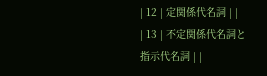| 12 | 定関係代名詞 | |
| 13 | 不定関係代名詞と指示代名詞 | |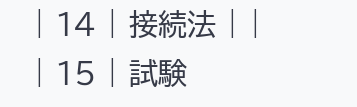| 14 | 接続法 | |
| 15 | 試験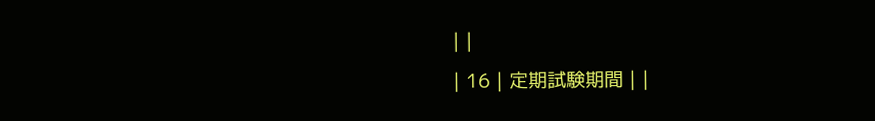| |
| 16 | 定期試験期間 | |